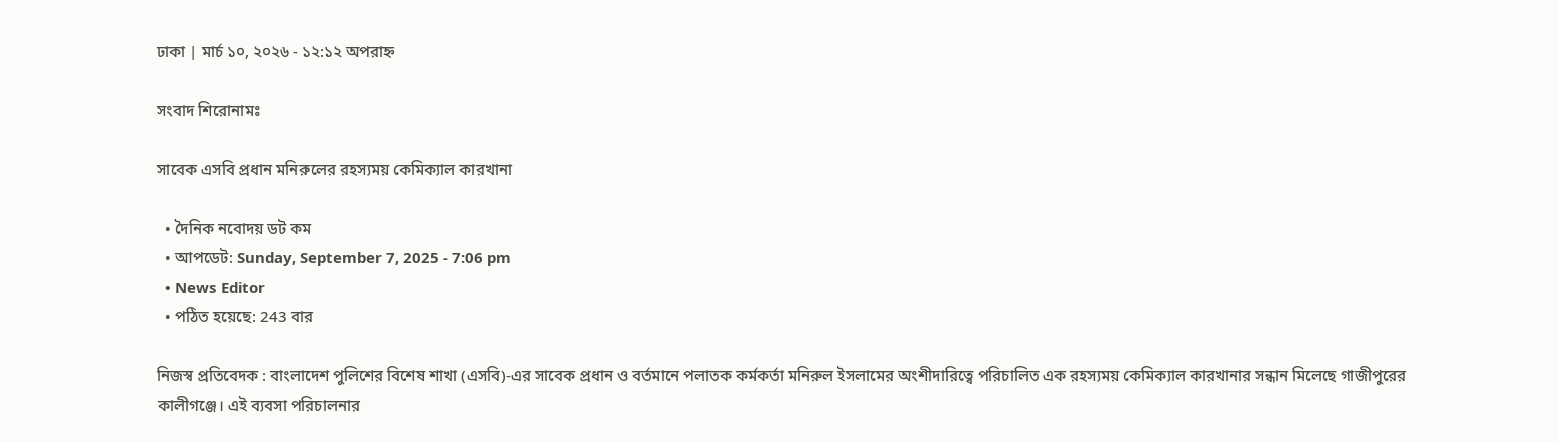ঢাকা | মার্চ ১০, ২০২৬ - ১২:১২ অপরাহ্ন

সংবাদ শিরোনামঃ

সাবেক এসবি প্রধান মনিরুলের রহস্যময় কেমিক্যাল কারখানা

  • দৈনিক নবোদয় ডট কম
  • আপডেট: Sunday, September 7, 2025 - 7:06 pm
  • News Editor
  • পঠিত হয়েছে: 243 বার

নিজস্ব প্রতিবেদক : বাংলাদেশ পুলিশের বিশেষ শাখা (এসবি)-এর সাবেক প্রধান ও বর্তমানে পলাতক কর্মকর্তা মনিরুল ইসলামের অংশীদারিত্বে পরিচালিত এক রহস্যময় কেমিক্যাল কারখানার সন্ধান মিলেছে গাজীপুরের কালীগঞ্জে। এই ব্যবসা পরিচালনার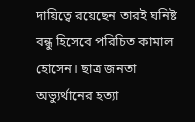দায়িত্বে রয়েছেন তারই ঘনিষ্ট বন্ধু হিসেবে পরিচিত কামাল হোসেন। ছাত্র জনতা অভ্যুর্থানের হত্যা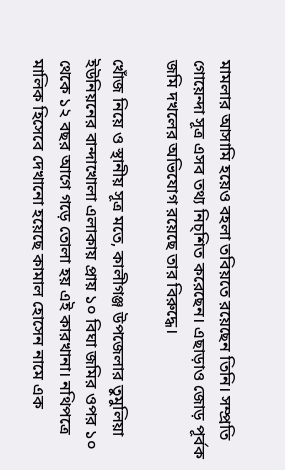মামলার আসামি হয়েও বহলা তবিয়তে রয়েছেন তিনি। সম্প্রতি গোয়েন্দা সূত্র এসব তথ্য নিচ্শিত করেছেন। এছাড়াও জোড় পূর্বক জমি দখলের অভিযোগ রয়েছে তার বিরুদ্ধে।

খোঁজ নিয়ে ও স্থানীয় সূত্র মতে, কালীগঞ্জ উপজেলার তুমুলিয়া ইউনিয়নের বান্দাখোলা এলাকায় প্রায় ১০ বিঘা জমির ওপর ১০ থেকে ১২ বছর আগে গড়ে তোলা হয় এই কারখানা। নথিপত্রে মালিক হিসেবে দেখানো হয়েছে কামাল হোসেন নামে এক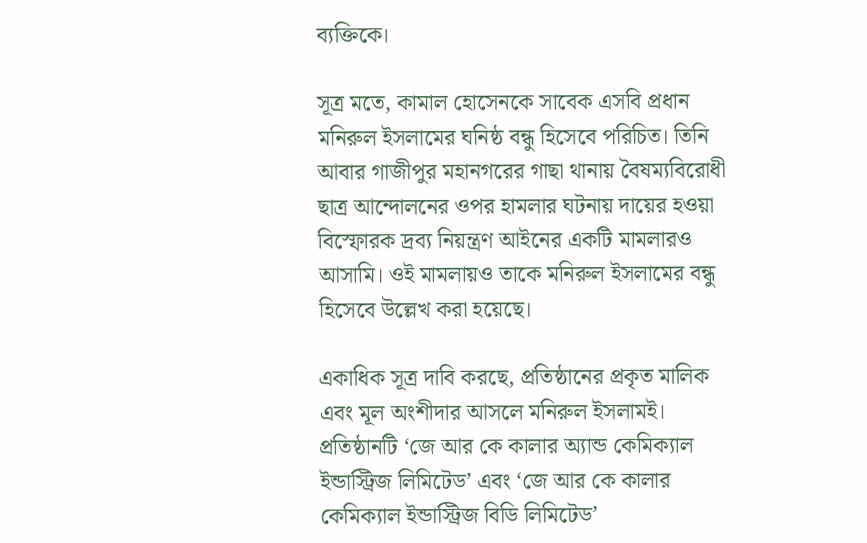ব্যক্তিকে।

সূত্র মতে, কামাল হোসেনকে সাবেক এসবি প্রধান মনিরুল ইসলামের ঘনিষ্ঠ বন্ধু হিসেবে পরিচিত। তিনি আবার গাজীপুর মহানগরের গাছা থানায় বৈষম্যবিরোধী ছাত্র আন্দোলনের ওপর হামলার ঘটনায় দায়ের হওয়া বিস্ফোরক দ্রব্য নিয়ন্ত্রণ আইনের একটি মামলারও আসামি। ওই মামলায়ও তাকে মনিরুল ইসলামের বন্ধু হিসেবে উল্লেখ করা হয়েছে।

একাধিক সূত্র দাবি করছে, প্রতিষ্ঠানের প্রকৃত মালিক এবং মূল অংশীদার আসলে মনিরুল ইসলামই। প্রতিষ্ঠানটি ‘জে আর কে কালার অ্যান্ড কেমিক্যাল ইন্ডাস্ট্রিজ লিমিটেড’ এবং ‘জে আর কে কালার কেমিক্যাল ইন্ডাস্ট্রিজ বিডি লিমিটেড’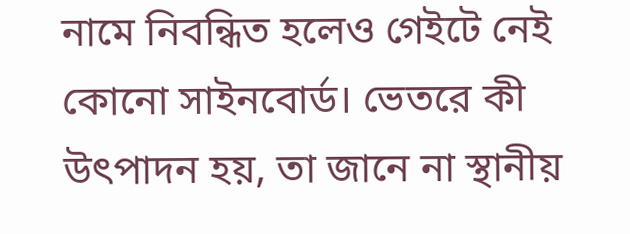নামে নিবন্ধিত হলেও গেইটে নেই কোনো সাইনবোর্ড। ভেতরে কী উৎপাদন হয়, তা জানে না স্থানীয়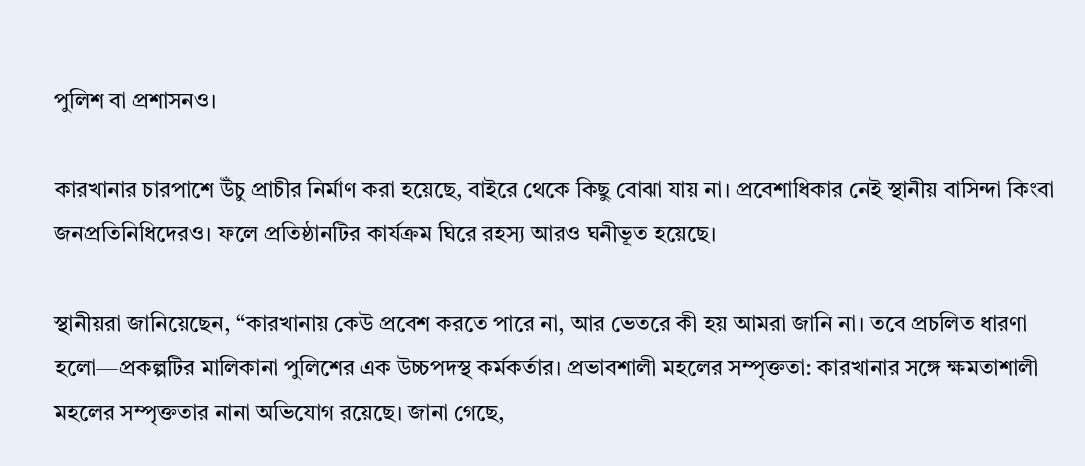পুলিশ বা প্রশাসনও।

কারখানার চারপাশে উঁচু প্রাচীর নির্মাণ করা হয়েছে, বাইরে থেকে কিছু বোঝা যায় না। প্রবেশাধিকার নেই স্থানীয় বাসিন্দা কিংবা জনপ্রতিনিধিদেরও। ফলে প্রতিষ্ঠানটির কার্যক্রম ঘিরে রহস্য আরও ঘনীভূত হয়েছে।

স্থানীয়রা জানিয়েছেন, “কারখানায় কেউ প্রবেশ করতে পারে না, আর ভেতরে কী হয় আমরা জানি না। তবে প্রচলিত ধারণা হলো—প্রকল্পটির মালিকানা পুলিশের এক উচ্চপদস্থ কর্মকর্তার। প্রভাবশালী মহলের সম্পৃক্ততা: কারখানার সঙ্গে ক্ষমতাশালী মহলের সম্পৃক্ততার নানা অভিযোগ রয়েছে। জানা গেছে,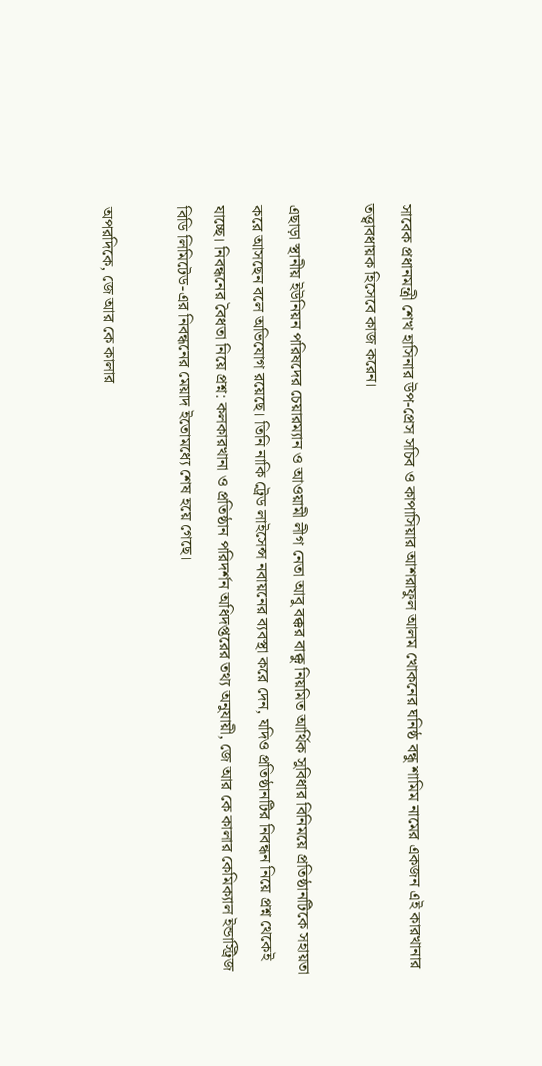সাবেক প্রধানমন্ত্রী শেখ হাসিনার উপ-প্রেস সচিব ও কাপাসিয়ার আশরাফুল আলম খোকনের ঘনিষ্ঠ বন্ধু শামিম নামের একজন এই কারখানার তত্ত্বাবধায়ক হিসেবে কাজ করেন।

এছাড়া স্থানীয় ইউনিয়ন পরিষদের চেয়ারম্যান ও আওয়ামী লীগ নেতা আবু বক্কর বাক্কু নিয়মিত আর্থিক সুবিধার বিনিময়ে প্রতিষ্ঠানটিকে সহায়তা করে আসছেন বলে অভিযোগ রয়েছে। তিনি নাকি ট্রেড লাইসেন্স নবায়নের ব্যবস্থা করে দেন, যদিও প্রতিষ্ঠানটির নিবন্ধন নিয়ে প্রশ্ন থেকেই যাচ্ছে। নিবন্ধনের বৈধতা নিয়ে প্রশ্ন: কলকারখানা ও প্রতিষ্ঠান পরিদর্শন অধিদপ্তরের তথ্য অনুযায়ী, জে আর কে কালার কেমিক্যাল ইন্ডাস্ট্রিজ বিডি লিমিটেড-এর নিবন্ধনের মেয়াদ ইতোমধ্যে শেষ হয়ে গেছে।

অপরদিকে, জে আর কে কালার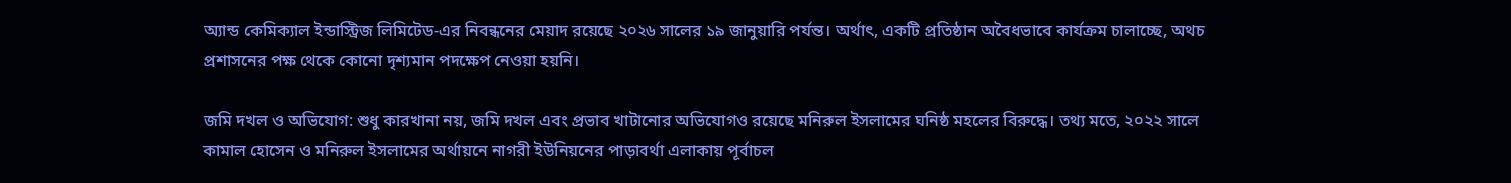অ্যান্ড কেমিক্যাল ইন্ডাস্ট্রিজ লিমিটেড-এর নিবন্ধনের মেয়াদ রয়েছে ২০২৬ সালের ১৯ জানুয়ারি পর্যন্ত। অর্থাৎ, একটি প্রতিষ্ঠান অবৈধভাবে কার্যক্রম চালাচ্ছে, অথচ প্রশাসনের পক্ষ থেকে কোনো দৃশ্যমান পদক্ষেপ নেওয়া হয়নি।

জমি দখল ও অভিযোগ: শুধু কারখানা নয়, জমি দখল এবং প্রভাব খাটানোর অভিযোগও রয়েছে মনিরুল ইসলামের ঘনিষ্ঠ মহলের বিরুদ্ধে। তথ্য মতে, ২০২২ সালে কামাল হোসেন ও মনিরুল ইসলামের অর্থায়নে নাগরী ইউনিয়নের পাড়াবর্থা এলাকায় পূর্বাচল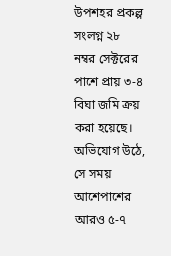উপশহর প্রকল্প সংলগ্ন ২৮ নম্বর সেক্টরের পাশে প্রায় ৩-৪ বিঘা জমি ক্রয় করা হয়েছে। অভিযোগ উঠে, সে সময় আশেপাশের আরও ৫-৭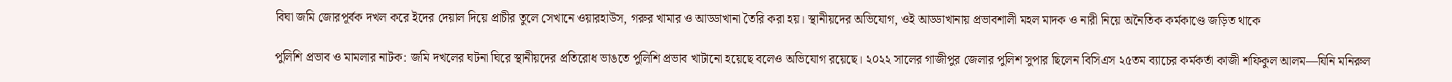বিঘা জমি জোরপূর্বক দখল করে ইদের দেয়াল দিয়ে প্রাচীর তুলে সেখানে ওয়ারহাউস, গরুর খামার ও আড্ডাখানা তৈরি করা হয়। স্থানীয়দের অভিযোগ, ওই আড্ডাখানায় প্রভাবশালী মহল মাদক ও নারী নিয়ে অনৈতিক কর্মকাণ্ডে জড়িত থাকে

পুলিশি প্রভাব ও মামলার নাটক: জমি দখলের ঘটনা ঘিরে স্থানীয়দের প্রতিরোধ ভাঙতে পুলিশি প্রভাব খাটানো হয়েছে বলেও অভিযোগ রয়েছে। ২০২২ সালের গাজীপুর জেলার পুলিশ সুপার ছিলেন বিসিএস ২৫তম ব্যাচের কর্মকর্তা কাজী শফিকুল আলম—যিনি মনিরুল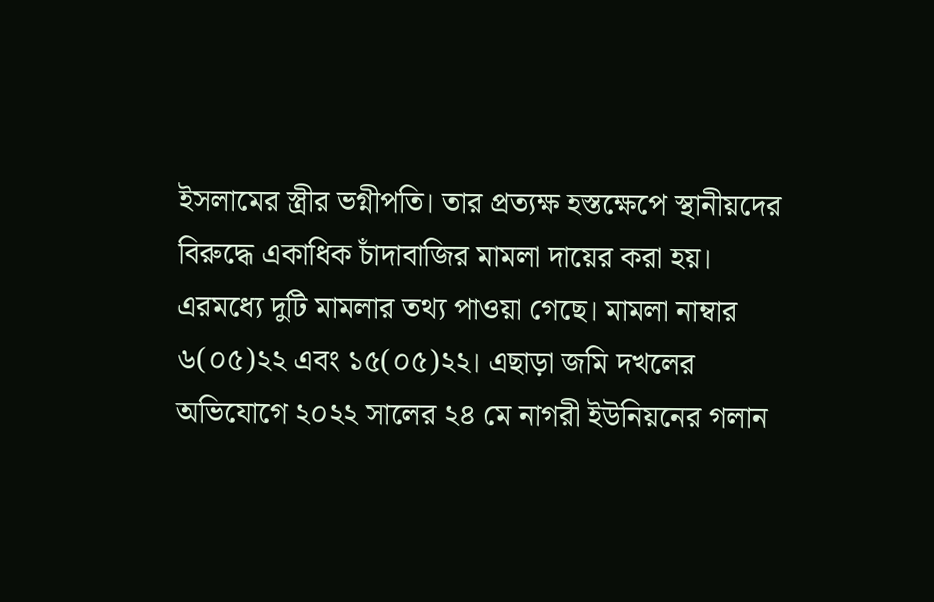ইসলামের স্ত্রীর ভগ্নীপতি। তার প্রত্যক্ষ হস্তক্ষেপে স্থানীয়দের বিরুদ্ধে একাধিক চাঁদাবাজির মামলা দায়ের করা হয়। এরমধ্যে দুটি মামলার তথ্য পাওয়া গেছে। মামলা নাম্বার ৬(০৫)২২ এবং ১৫(০৫)২২। এছাড়া জমি দখলের অভিযোগে ২০২২ সালের ২৪ মে নাগরী ইউনিয়নের গলান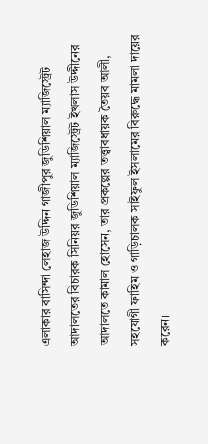এলাকার বাসিন্দা লেহাজ উদ্দিন গাজীপুর জুডিশিয়াল ম্যাজিস্ট্রেট আদালতের বিচারক সিনিয়র জুডিশিয়াল ম্যাজিস্ট্রেট ইখলাস উদ্দীনের আদালতে কামাল হোসেন, তার প্রকল্পের তত্ত্বাবধায়ক তৈয়ব আলী, সহযোগী ফাহিম ও গাড়িচালক সাইফুল ইসলামের বিরুদ্ধে মামলা দায়ের করেন।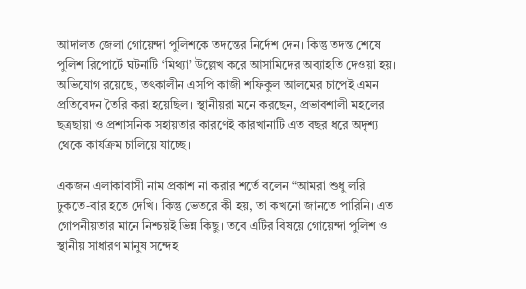আদালত জেলা গোয়েন্দা পুলিশকে তদন্তের নির্দেশ দেন। কিন্তু তদন্ত শেষে পুলিশ রিপোর্টে ঘটনাটি ‘মিথ্যা’ উল্লেখ করে আসামিদের অব্যাহতি দেওয়া হয়। অভিযোগ রয়েছে, তৎকালীন এসপি কাজী শফিকুল আলমের চাপেই এমন প্রতিবেদন তৈরি করা হয়েছিল। স্থানীয়রা মনে করছেন, প্রভাবশালী মহলের ছত্রছায়া ও প্রশাসনিক সহায়তার কারণেই কারখানাটি এত বছর ধরে অদৃশ্য থেকে কার্যক্রম চালিয়ে যাচ্ছে।

একজন এলাকাবাসী নাম প্রকাশ না করার শর্তে বলেন “আমরা শুধু লরি ঢুকতে-বার হতে দেখি। কিন্তু ভেতরে কী হয়, তা কখনো জানতে পারিনি। এত গোপনীয়তার মানে নিশ্চয়ই ভিন্ন কিছু। তবে এটির বিষয়ে গোয়েন্দা পুলিশ ও স্থানীয় সাধারণ মানুষ সন্দেহ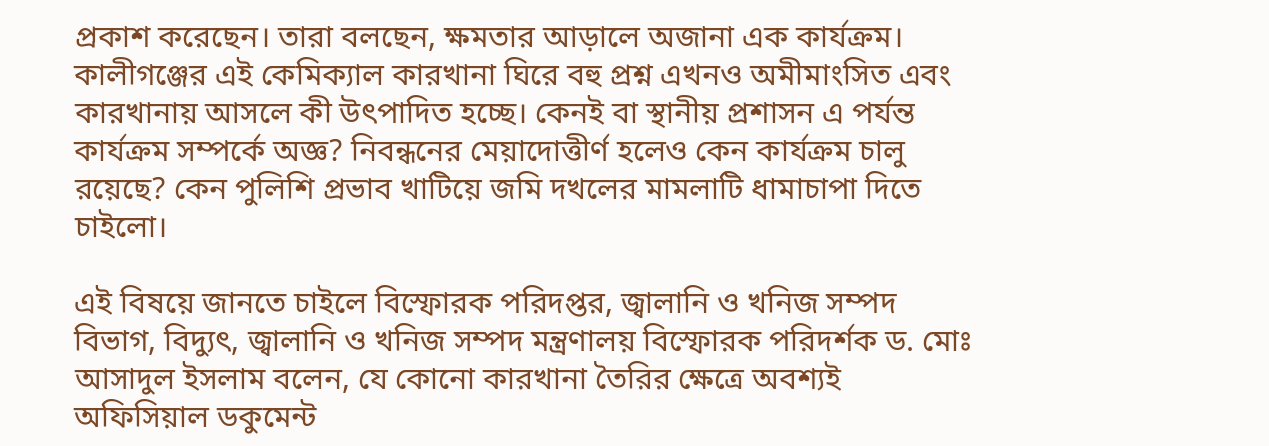প্রকাশ করেছেন। তারা বলছেন, ক্ষমতার আড়ালে অজানা এক কার্যক্রম। কালীগঞ্জের এই কেমিক্যাল কারখানা ঘিরে বহু প্রশ্ন এখনও অমীমাংসিত এবং কারখানায় আসলে কী উৎপাদিত হচ্ছে। কেনই বা স্থানীয় প্রশাসন এ পর্যন্ত কার্যক্রম সম্পর্কে অজ্ঞ? নিবন্ধনের মেয়াদোত্তীর্ণ হলেও কেন কার্যক্রম চালু রয়েছে? কেন পুলিশি প্রভাব খাটিয়ে জমি দখলের মামলাটি ধামাচাপা দিতে চাইলো।

এই বিষয়ে জানতে চাইলে বিস্ফোরক পরিদপ্তর, জ্বালানি ও খনিজ সম্পদ বিভাগ, বিদ্যুৎ, জ্বালানি ও খনিজ সম্পদ মন্ত্রণালয় বিস্ফোরক পরিদর্শক ড. মোঃ আসাদুল ইসলাম বলেন, যে কোনো কারখানা তৈরির ক্ষেত্রে অবশ্যই অফিসিয়াল ডকুমেন্ট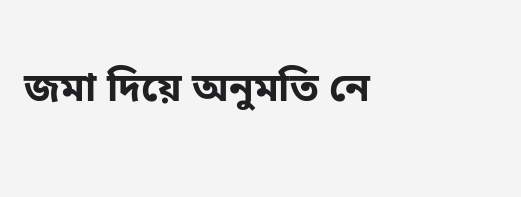জমা দিয়ে অনুমতি নে